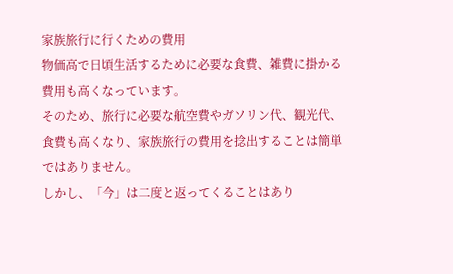家族旅行に行くための費用
物価高で日頃生活するために必要な食費、雑費に掛かる費用も高くなっています。
そのため、旅行に必要な航空費やガソリン代、観光代、食費も高くなり、家族旅行の費用を捻出することは簡単ではありません。
しかし、「今」は二度と返ってくることはあり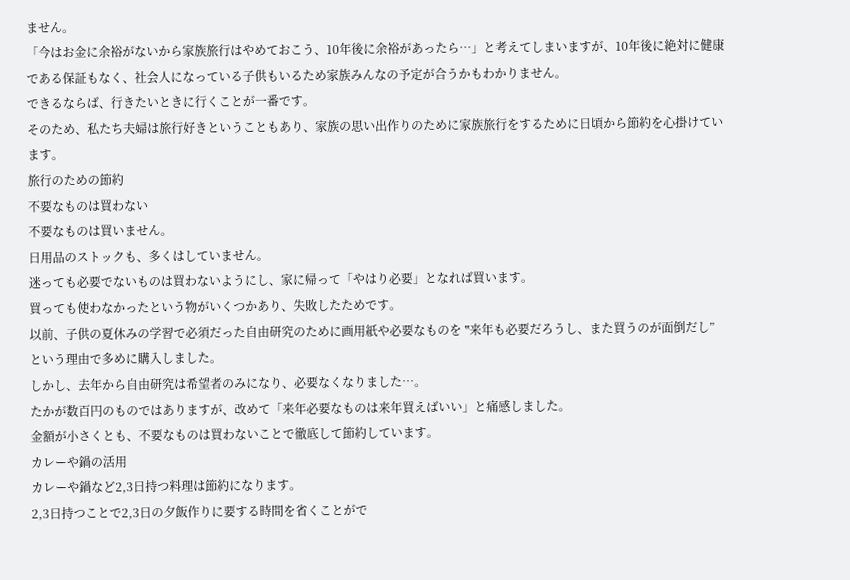ません。
「今はお金に余裕がないから家族旅行はやめておこう、10年後に余裕があったら…」と考えてしまいますが、10年後に絶対に健康である保証もなく、社会人になっている子供もいるため家族みんなの予定が合うかもわかりません。
できるならば、行きたいときに行くことが一番です。
そのため、私たち夫婦は旅行好きということもあり、家族の思い出作りのために家族旅行をするために日頃から節約を心掛けています。
旅行のための節約
不要なものは買わない
不要なものは買いません。
日用品のストックも、多くはしていません。
迷っても必要でないものは買わないようにし、家に帰って「やはり必要」となれば買います。
買っても使わなかったという物がいくつかあり、失敗したためです。
以前、子供の夏休みの学習で必須だった自由研究のために画用紙や必要なものを ‟来年も必要だろうし、また買うのが面倒だし” という理由で多めに購入しました。
しかし、去年から自由研究は希望者のみになり、必要なくなりました…。
たかが数百円のものではありますが、改めて「来年必要なものは来年買えばいい」と痛感しました。
金額が小さくとも、不要なものは買わないことで徹底して節約しています。
カレーや鍋の活用
カレーや鍋など2,3日持つ料理は節約になります。
2,3日持つことで2,3日の夕飯作りに要する時間を省くことがで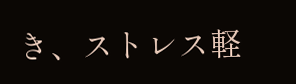き、ストレス軽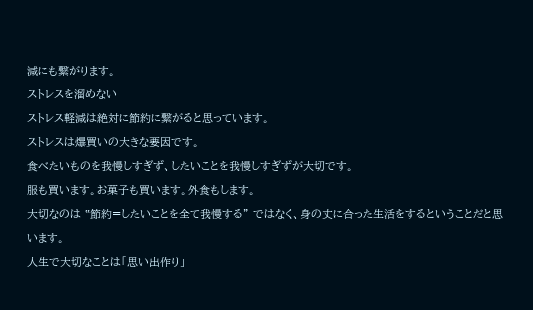減にも繋がります。
ストレスを溜めない
ストレス軽減は絶対に節約に繋がると思っています。
ストレスは爆買いの大きな要因です。
食べたいものを我慢しすぎず、したいことを我慢しすぎずが大切です。
服も買います。お菓子も買います。外食もします。
大切なのは ‟節約=したいことを全て我慢する” ではなく、身の丈に合った生活をするということだと思います。
人生で大切なことは「思い出作り」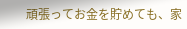頑張ってお金を貯めても、家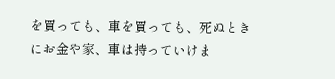を買っても、車を買っても、死ぬときにお金や家、車は持っていけま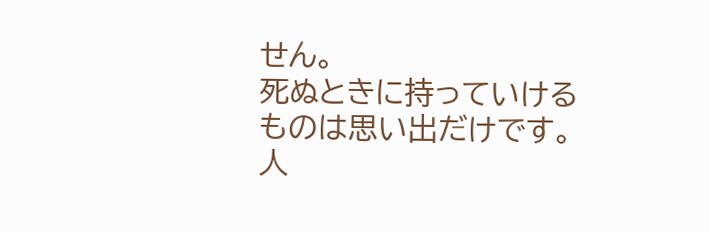せん。
死ぬときに持っていけるものは思い出だけです。
人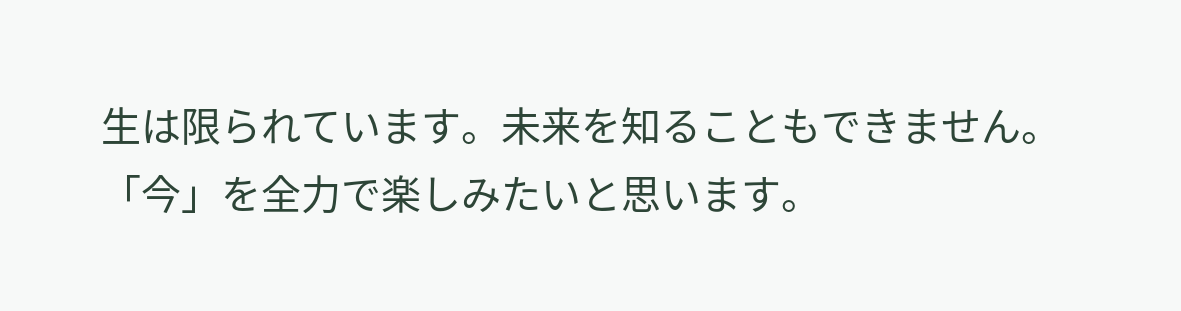生は限られています。未来を知ることもできません。
「今」を全力で楽しみたいと思います。